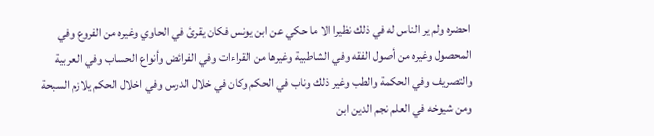احضره ولم ير الناس له في ذلك نظيرا الا ما حكي عن ابن يونس فكان يقرئ في الحاوي وغيره من الفروع وفي المحصول وغيره من أصول الفقه وفي الشاطبية وغيرها من القراءات وفي الفرائض وأنواع الحساب وفي العربية والتصريف وفي الحكمة والطب وغير ذلك وناب في الحكم وكان في خلال الدرس وفي اخلال الحكم يلازم السبحة ومن شيوخه في العلم نجم الدين ابن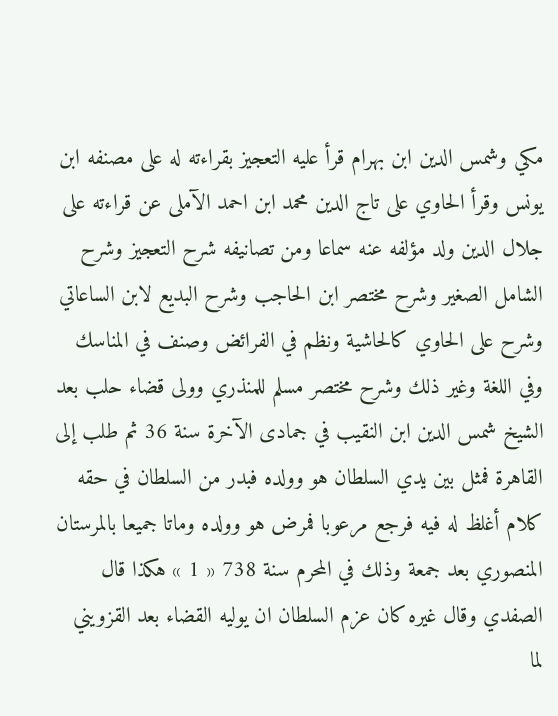مكي وشمس الدين ابن بهرام قرأ عليه التعجيز بقراءته له على مصنفه ابن يونس وقرأ الحاوي على تاج الدين محمد ابن احمد الآملى عن قراءته على جلال الدين ولد مؤلفه عنه سماعا ومن تصانيفه شرح التعجيز وشرح الشامل الصغير وشرح مختصر ابن الحاجب وشرح البديع لابن الساعاتي وشرح على الحاوي كالحاشية ونظم في الفرائض وصنف في المناسك وفي اللغة وغير ذلك وشرح مختصر مسلم للمنذري وولى قضاء حلب بعد الشيخ شمس الدين ابن النقيب في جمادى الآخرة سنة 36 ثم طلب إلى القاهرة فمثل بين يدي السلطان هو وولده فبدر من السلطان في حقه كلام أغلظ له فيه فرجع مرعوبا فمرض هو وولده وماتا جميعا بالمرستان المنصوري بعد جمعة وذلك في المحرم سنة 738 « 1 » هكذا قال الصفدي وقال غيره كان عزم السلطان ان يوليه القضاء بعد القزويني لما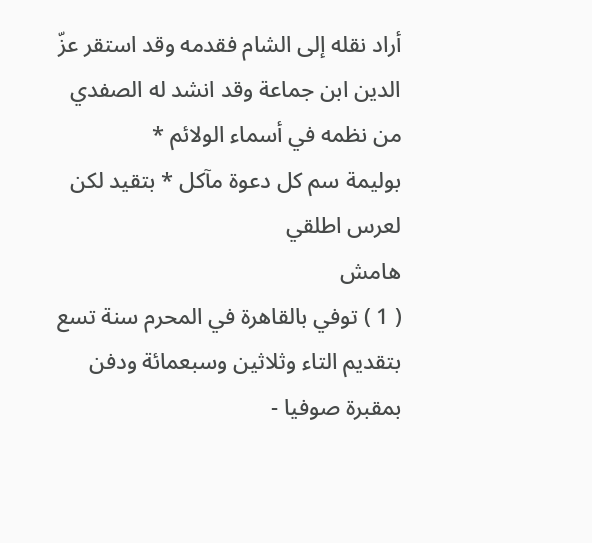أراد نقله إلى الشام فقدمه وقد استقر عزّ الدين ابن جماعة وقد انشد له الصفدي من نظمه في أسماء الولائم *
بوليمة سم كل دعوة مآكل * بتقيد لكن لعرس اطلقي
هامش
( 1 ) توفي بالقاهرة في المحرم سنة تسع بتقديم التاء وثلاثين وسبعمائة ودفن بمقبرة صوفيا -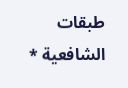طبقات الشافعية *